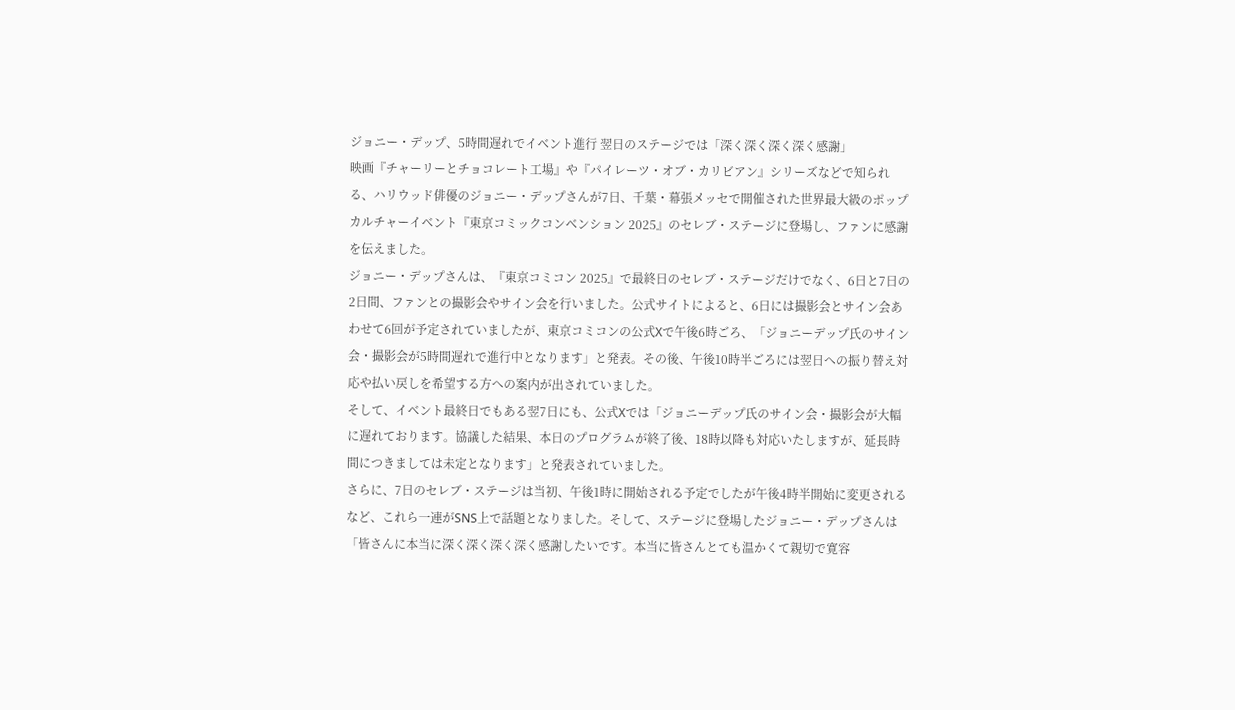ジョニー・デップ、5時間遅れでイベント進行 翌日のステージでは「深く深く深く深く感謝」
映画『チャーリーとチョコレート工場』や『パイレーツ・オブ・カリビアン』シリーズなどで知られる、ハリウッド俳優のジョニー・デップさんが7日、千葉・幕張メッセで開催された世界最大級のポップカルチャーイベント『東京コミックコンベンション 2025』のセレブ・ステージに登場し、ファンに感謝を伝えました。
ジョニー・デップさんは、『東京コミコン 2025』で最終日のセレブ・ステージだけでなく、6日と7日の2日間、ファンとの撮影会やサイン会を行いました。公式サイトによると、6日には撮影会とサイン会あわせて6回が予定されていましたが、東京コミコンの公式Xで午後6時ごろ、「ジョニーデップ氏のサイン会・撮影会が5時間遅れで進行中となります」と発表。その後、午後10時半ごろには翌日への振り替え対応や払い戻しを希望する方への案内が出されていました。
そして、イベント最終日でもある翌7日にも、公式Xでは「ジョニーデップ氏のサイン会・撮影会が大幅に遅れております。協議した結果、本日のプログラムが終了後、18時以降も対応いたしますが、延長時間につきましては未定となります」と発表されていました。
さらに、7日のセレブ・ステージは当初、午後1時に開始される予定でしたが午後4時半開始に変更されるなど、これら一連がSNS上で話題となりました。そして、ステージに登場したジョニー・デップさんは「皆さんに本当に深く深く深く深く感謝したいです。本当に皆さんとても温かくて親切で寛容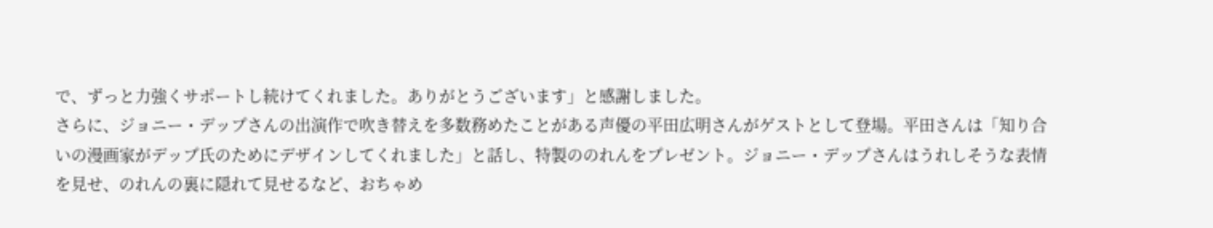で、ずっと力強くサポートし続けてくれました。ありがとうございます」と感謝しました。
さらに、ジョニー・デップさんの出演作で吹き替えを多数務めたことがある声優の平田広明さんがゲストとして登場。平田さんは「知り合いの漫画家がデップ氏のためにデザインしてくれました」と話し、特製ののれんをプレゼント。ジョニー・デップさんはうれしそうな表情を見せ、のれんの裏に隠れて見せるなど、おちゃめ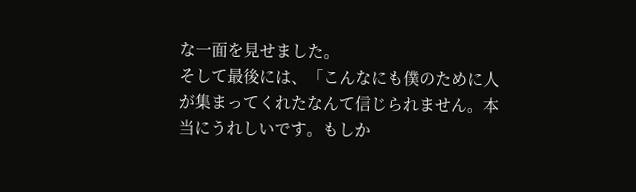な一面を見せました。
そして最後には、「こんなにも僕のために人が集まってくれたなんて信じられません。本当にうれしいです。もしか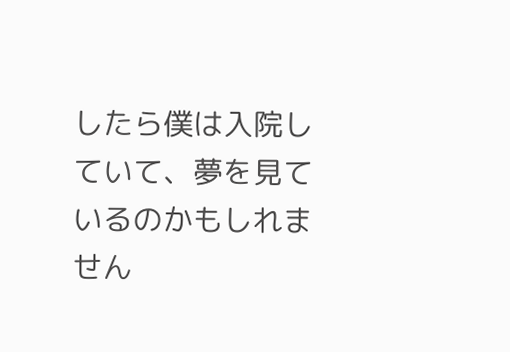したら僕は入院していて、夢を見ているのかもしれません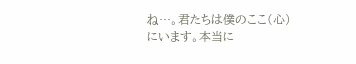ね…。君たちは僕のここ(心)にいます。本当に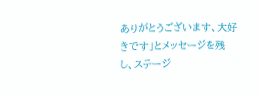ありがとうございます、大好きです」とメッセージを残し、ステージ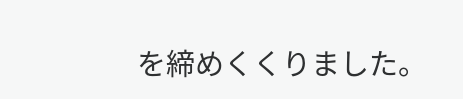を締めくくりました。